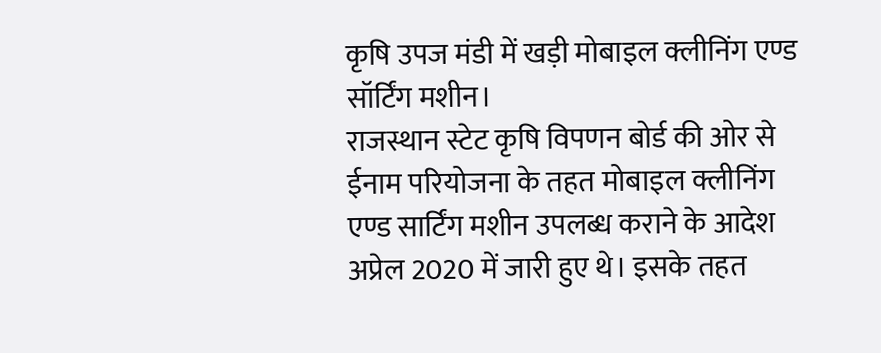कृषि उपज मंडी में खड़ी मोबाइल क्लीनिंग एण्ड सॉर्टिंग मशीन।
राजस्थान स्टेट कृषि विपणन बोर्ड की ओर से ईनाम परियोजना के तहत मोबाइल क्लीनिंग एण्ड सार्टिंग मशीन उपलब्ध कराने के आदेश अप्रेल 2020 में जारी हुए थे। इसके तहत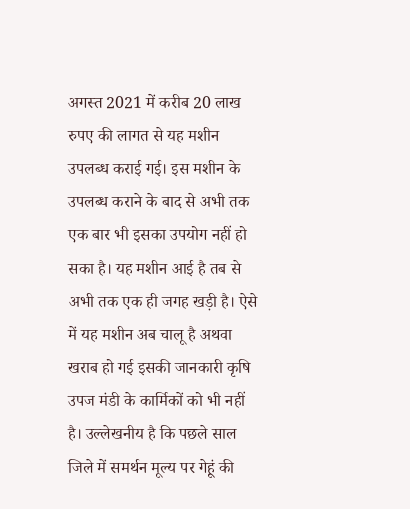अगस्त 2021 में करीब 20 लाख रुपए की लागत से यह मशीन उपलब्ध कराई गई। इस मशीन के उपलब्ध कराने के बाद से अभी तक एक बार भी इसका उपयोग नहीं हो सका है। यह मशीन आई है तब से अभी तक एक ही जगह खड़ी है। ऐसे में यह मशीन अब चालू है अथवा खराब हो गई इसकी जानकारी कृषि उपज मंडी के कार्मिकों को भी नहीं है। उल्लेखनीय है कि पछले साल जिले में समर्थन मूल्य पर गेहूं की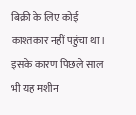बिक्री के लिए कोई काश्तकार नहीं पहुंचा था। इसके कारण पिछले साल भी यह मशीन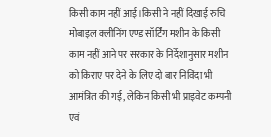किसी काम नहीं आई।किसी ने नहीं दिखाई रुचि
मोबाइल क्लीनिंग एण्ड सॉर्टिंग मशीन के किसी काम नहीं आने पर सरकार के निर्देशानुसार मशीन को किराए पर देने के लिए दो बार निविंदा भी आमंत्रित की गई, लेकिन किसी भी प्राइवेट कम्पनी एवं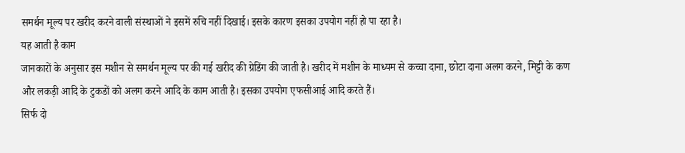समर्थन मूल्य पर खरीद करने वाली संस्थाओं ने इसमें रुचि नहीं दिखाई। इसके कारण इसका उपयोग नहीं हो पा रहा है।
यह आती है काम
जानकारों के अनुसार इस मशीन से समर्थन मूल्य पर की गई खरीद की ग्रेडिंग की जाती है। खरीद में मशीन के माध्यम से कच्चा दाना, छोटा दाना अलग करने, मिट्टी के कण और लकड़ी आदि के टुकडों को अलग करने आदि के काम आती है। इसका उपयोग एफसीआई आदि करते हैं।
सिर्फ दो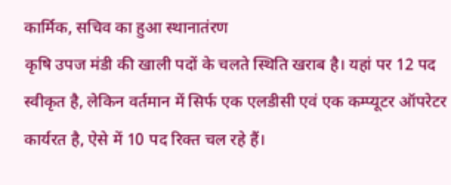कार्मिक, सचिव का हुआ स्थानातंरण
कृषि उपज मंडी की खाली पदों के चलते स्थिति खराब है। यहां पर 12 पद स्वीकृत है, लेकिन वर्तमान में सिर्फ एक एलडीसी एवं एक कम्प्यूटर ऑपरेटर कार्यरत है, ऐसे में 10 पद रिक्त चल रहे हैं।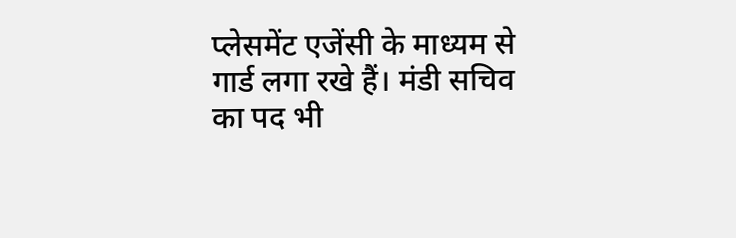प्लेसमेंट एजेंसी के माध्यम से गार्ड लगा रखे हैं। मंडी सचिव का पद भी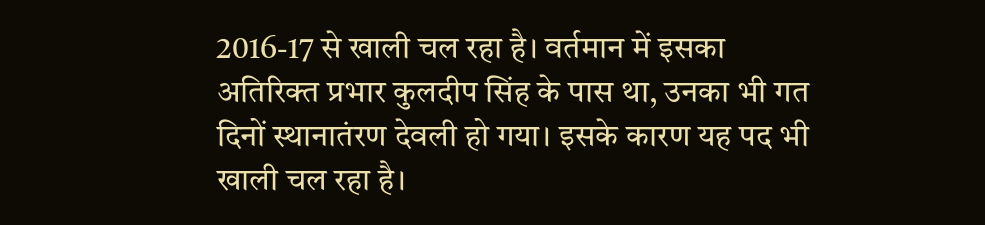2016-17 से खाली चल रहा है। वर्तमान में इसका अतिरिक्त प्रभार कुलदीप सिंह के पास था, उनका भी गत दिनों स्थानातंरण देवली हो गया। इसके कारण यह पद भी खाली चल रहा है।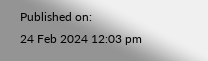Published on:
24 Feb 2024 12:03 pm